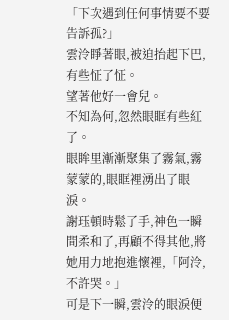「下次遇到任何事情要不要告訴孤?」
雲泠睜著眼,被迫抬起下巴,有些怔了怔。
望著他好一會兒。
不知為何,忽然眼眶有些紅了。
眼眸里漸漸聚集了霧氣,霧蒙蒙的,眼眶裡湧出了眼淚。
謝珏頓時鬆了手,神色一瞬間柔和了,再顧不得其他,將她用力地抱進懷裡,「阿泠,不許哭。」
可是下一瞬,雲泠的眼淚便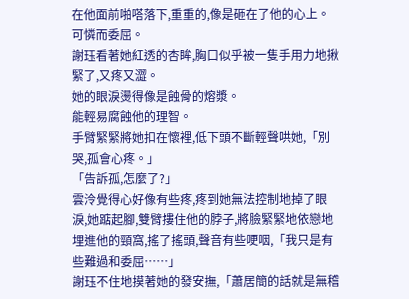在他面前啪嗒落下,重重的,像是砸在了他的心上。
可憐而委屈。
謝珏看著她紅透的杏眸,胸口似乎被一隻手用力地揪緊了,又疼又澀。
她的眼淚燙得像是蝕骨的熔漿。
能輕易腐蝕他的理智。
手臂緊緊將她扣在懷裡,低下頭不斷輕聲哄她,「別哭,孤會心疼。」
「告訴孤,怎麼了?」
雲泠覺得心好像有些疼,疼到她無法控制地掉了眼淚,她踮起腳,雙臂摟住他的脖子,將臉緊緊地依戀地埋進他的頸窩,搖了搖頭,聲音有些哽咽,「我只是有些難過和委屈……」
謝珏不住地摸著她的發安撫,「蕭居簡的話就是無稽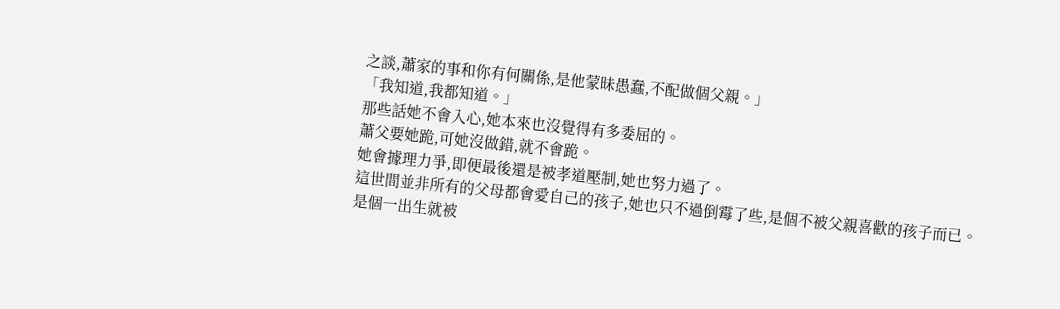之談,蕭家的事和你有何關係,是他蒙昧愚蠢,不配做個父親。」
「我知道,我都知道。」
那些話她不會入心,她本來也沒覺得有多委屈的。
蕭父要她跪,可她沒做錯,就不會跪。
她會據理力爭,即便最後還是被孝道壓制,她也努力過了。
這世間並非所有的父母都會愛自己的孩子,她也只不過倒霉了些,是個不被父親喜歡的孩子而已。
是個一出生就被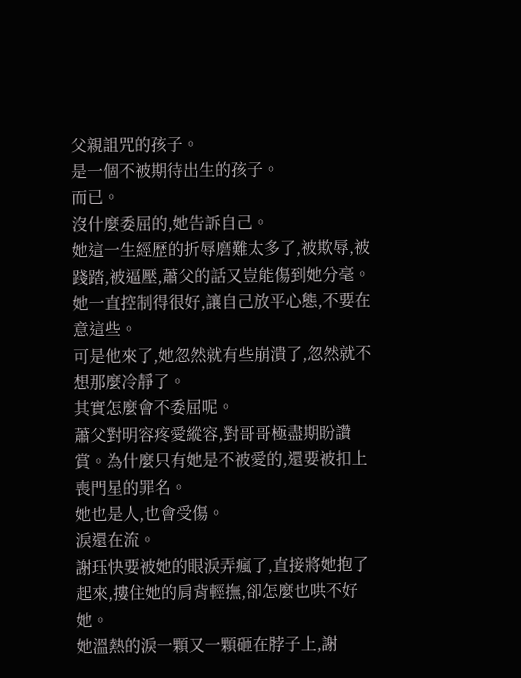父親詛咒的孩子。
是一個不被期待出生的孩子。
而已。
沒什麼委屈的,她告訴自己。
她這一生經歷的折辱磨難太多了,被欺辱,被踐踏,被逼壓,蕭父的話又豈能傷到她分毫。
她一直控制得很好,讓自己放平心態,不要在意這些。
可是他來了,她忽然就有些崩潰了,忽然就不想那麼冷靜了。
其實怎麼會不委屈呢。
蕭父對明容疼愛縱容,對哥哥極盡期盼讚賞。為什麼只有她是不被愛的,還要被扣上喪門星的罪名。
她也是人,也會受傷。
淚還在流。
謝珏快要被她的眼淚弄瘋了,直接將她抱了起來,摟住她的肩背輕撫,卻怎麼也哄不好她。
她溫熱的淚一顆又一顆砸在脖子上,謝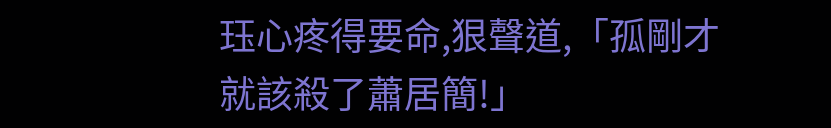珏心疼得要命,狠聲道,「孤剛才就該殺了蕭居簡!」